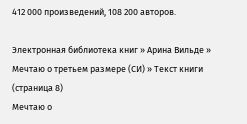412 000 произведений, 108 200 авторов.

Электронная библиотека книг » Арина Вильде » Мечтаю о третьем размере (СИ) » Текст книги (страница 8)
Мечтаю о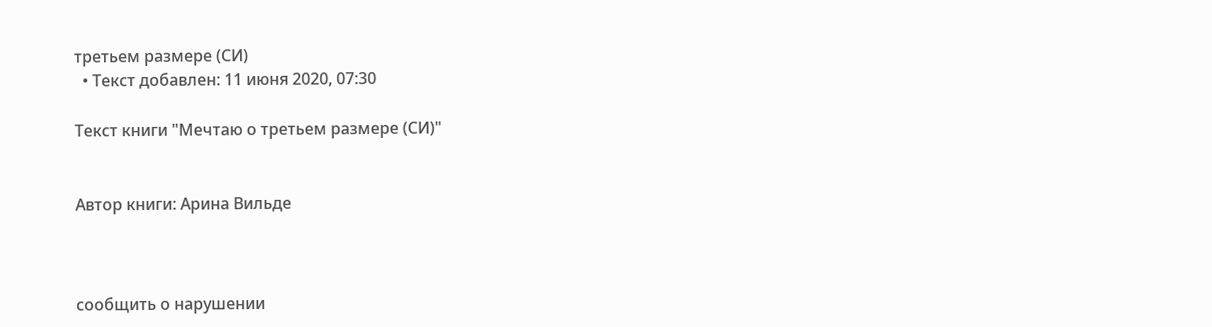третьем размере (СИ)
  • Текст добавлен: 11 июня 2020, 07:30

Текст книги "Мечтаю о третьем размере (СИ)"


Автор книги: Арина Вильде



сообщить о нарушении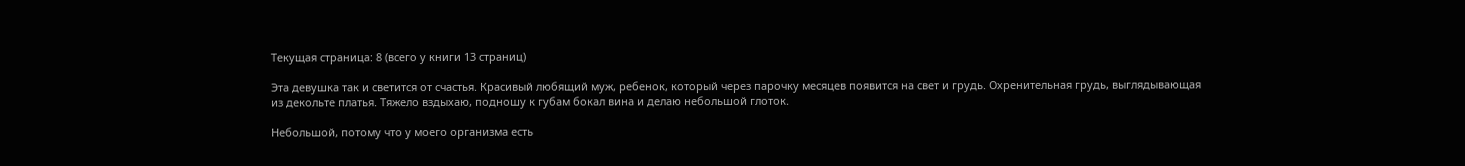Текущая страница: 8 (всего у книги 13 страниц)

Эта девушка так и светится от счастья. Красивый любящий муж, ребенок, который через парочку месяцев появится на свет и грудь. Охренительная грудь, выглядывающая из декольте платья. Тяжело вздыхаю, подношу к губам бокал вина и делаю небольшой глоток.

Небольшой, потому что у моего организма есть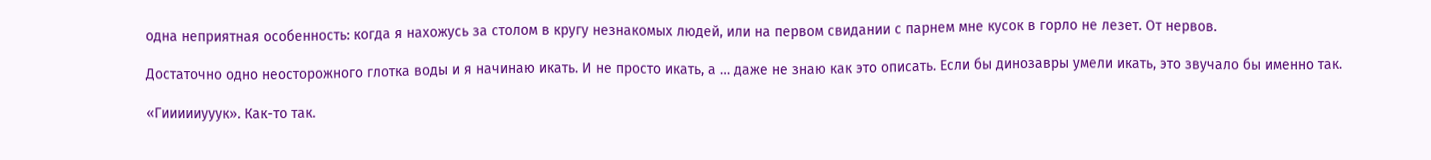одна неприятная особенность: когда я нахожусь за столом в кругу незнакомых людей, или на первом свидании с парнем мне кусок в горло не лезет. От нервов.

Достаточно одно неосторожного глотка воды и я начинаю икать. И не просто икать, а … даже не знаю как это описать. Если бы динозавры умели икать, это звучало бы именно так.

«Гиииииууук». Как-то так.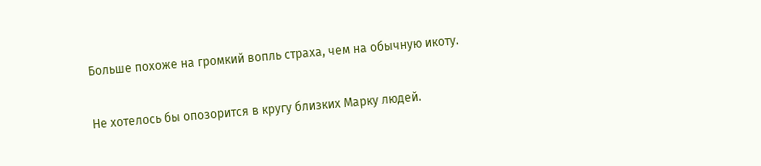Больше похоже на громкий вопль страха, чем на обычную икоту.

Не хотелось бы опозорится в кругу близких Марку людей.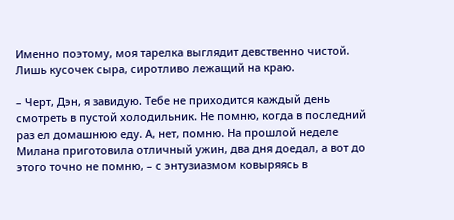Именно поэтому, моя тарелка выглядит девственно чистой. Лишь кусочек сыра, сиротливо лежащий на краю.

– Черт, Дэн, я завидую. Тебе не приходится каждый день смотреть в пустой холодильник. Не помню, когда в последний раз ел домашнюю еду. А, нет, помню. На прошлой неделе Милана приготовила отличный ужин, два дня доедал, а вот до этого точно не помню, – с энтузиазмом ковыряясь в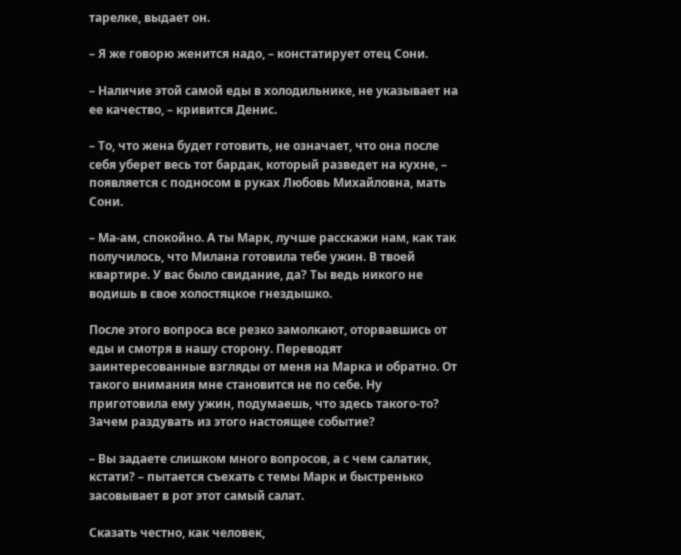тарелке, выдает он.

– Я же говорю женится надо, – констатирует отец Сони.

– Наличие этой самой еды в холодильнике, не указывает на ее качество, – кривится Денис.

– То, что жена будет готовить, не означает, что она после себя уберет весь тот бардак, который разведет на кухне, – появляется с подносом в руках Любовь Михайловна, мать Сони.

– Ма-ам, спокойно. А ты Марк, лучше расскажи нам, как так получилось, что Милана готовила тебе ужин. В твоей квартире. У вас было свидание, да? Ты ведь никого не водишь в свое холостяцкое гнездышко.

После этого вопроса все резко замолкают, оторвавшись от еды и смотря в нашу сторону. Переводят заинтересованные взгляды от меня на Марка и обратно. От такого внимания мне становится не по себе. Ну приготовила ему ужин, подумаешь, что здесь такого-то? Зачем раздувать из этого настоящее событие?

– Вы задаете слишком много вопросов, а с чем салатик, кстати? – пытается съехать с темы Марк и быстренько засовывает в рот этот самый салат.

Сказать честно, как человек,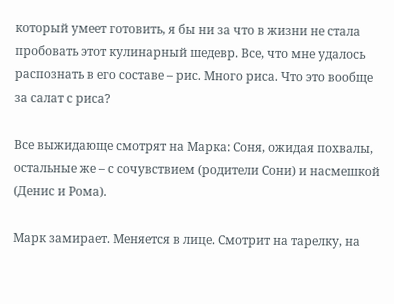который умеет готовить, я бы ни за что в жизни не стала пробовать этот кулинарный шедевр. Все, что мне удалось распознать в его составе – рис. Много риса. Что это вообще за салат с риса?

Все выжидающе смотрят на Марка: Соня, ожидая похвалы, остальные же – с сочувствием (родители Сони) и насмешкой (Денис и Рома).

Марк замирает. Меняется в лице. Смотрит на тарелку, на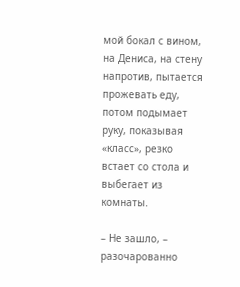мой бокал с вином, на Дениса, на стену напротив, пытается прожевать еду, потом подымает руку, показывая «класс», резко встает со стола и выбегает из комнаты.

– Не зашло, – разочарованно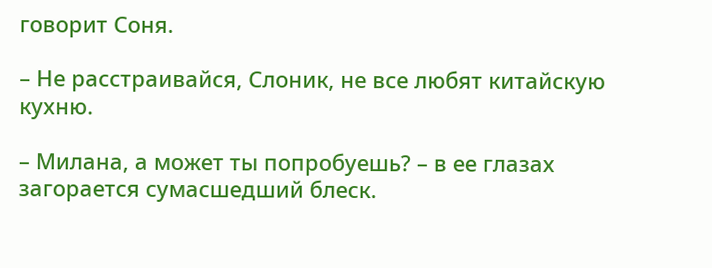говорит Соня.

– Не расстраивайся, Слоник, не все любят китайскую кухню.

– Милана, а может ты попробуешь? – в ее глазах загорается сумасшедший блеск.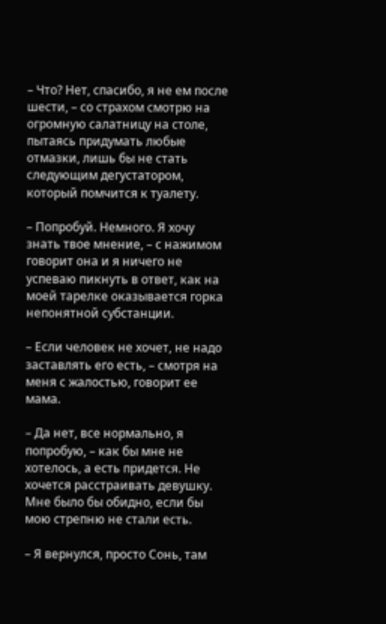– Что? Нет, спасибо, я не ем после шести, – со страхом смотрю на огромную салатницу на столе, пытаясь придумать любые отмазки, лишь бы не стать следующим дегустатором, который помчится к туалету.

– Попробуй. Немного. Я хочу знать твое мнение, – с нажимом говорит она и я ничего не успеваю пикнуть в ответ, как на моей тарелке оказывается горка непонятной субстанции.

– Если человек не хочет, не надо заставлять его есть, – смотря на меня с жалостью, говорит ее мама.

– Да нет, все нормально, я попробую, – как бы мне не хотелось, а есть придется. Не хочется расстраивать девушку. Мне было бы обидно, если бы мою стрепню не стали есть.

– Я вернулся, просто Сонь, там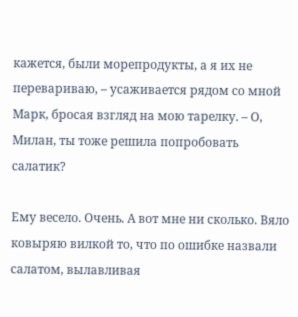кажется, были морепродукты, а я их не перевариваю, – усаживается рядом со мной Марк, бросая взгляд на мою тарелку. – О, Милан, ты тоже решила попробовать салатик?

Ему весело. Очень. А вот мне ни сколько. Вяло ковыряю вилкой то, что по ошибке назвали салатом, вылавливая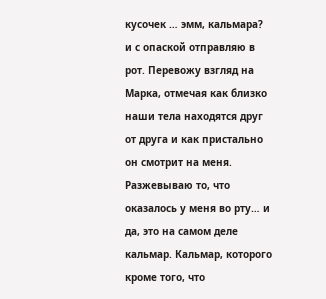кусочек … эмм, кальмара? и с опаской отправляю в рот. Перевожу взгляд на Марка, отмечая как близко наши тела находятся друг от друга и как пристально он смотрит на меня. Разжевываю то, что оказалось у меня во рту… и да, это на самом деле кальмар. Кальмар, которого кроме того, что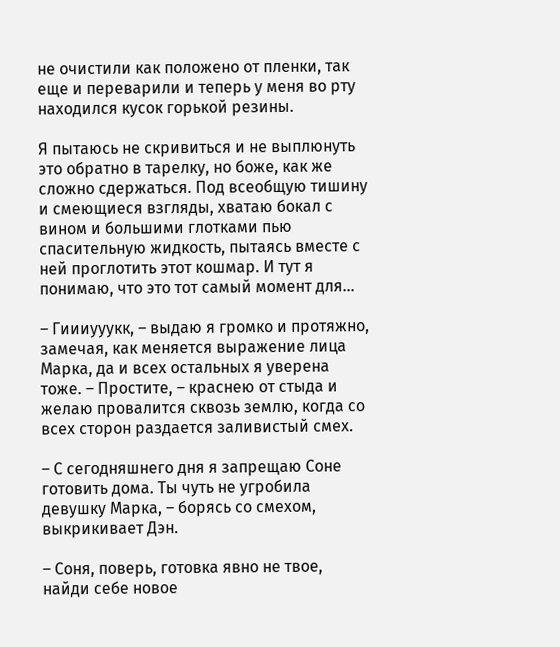не очистили как положено от пленки, так еще и переварили и теперь у меня во рту находился кусок горькой резины.

Я пытаюсь не скривиться и не выплюнуть это обратно в тарелку, но боже, как же сложно сдержаться. Под всеобщую тишину и смеющиеся взгляды, хватаю бокал с вином и большими глотками пью спасительную жидкость, пытаясь вместе с ней проглотить этот кошмар. И тут я понимаю, что это тот самый момент для…

– Гиииууукк, – выдаю я громко и протяжно, замечая, как меняется выражение лица Марка, да и всех остальных я уверена тоже. – Простите, – краснею от стыда и желаю провалится сквозь землю, когда со всех сторон раздается заливистый смех.

– С сегодняшнего дня я запрещаю Соне готовить дома. Ты чуть не угробила девушку Марка, – борясь со смехом, выкрикивает Дэн.

– Соня, поверь, готовка явно не твое, найди себе новое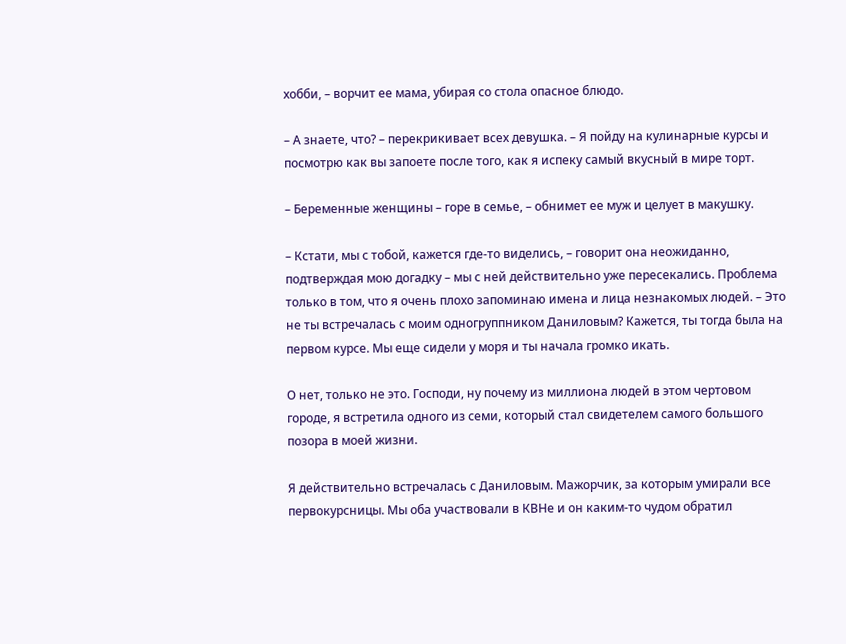хобби, – ворчит ее мама, убирая со стола опасное блюдо.

– А знаете, что? – перекрикивает всех девушка. – Я пойду на кулинарные курсы и посмотрю как вы запоете после того, как я испеку самый вкусный в мире торт.

– Беременные женщины – горе в семье, – обнимет ее муж и целует в макушку.

– Кстати, мы с тобой, кажется где-то виделись, – говорит она неожиданно, подтверждая мою догадку – мы с ней действительно уже пересекались. Проблема только в том, что я очень плохо запоминаю имена и лица незнакомых людей. – Это не ты встречалась с моим одногруппником Даниловым? Кажется, ты тогда была на первом курсе. Мы еще сидели у моря и ты начала громко икать.

О нет, только не это. Господи, ну почему из миллиона людей в этом чертовом городе, я встретила одного из семи, который стал свидетелем самого большого позора в моей жизни.

Я действительно встречалась с Даниловым. Мажорчик, за которым умирали все первокурсницы. Мы оба участвовали в КВНе и он каким-то чудом обратил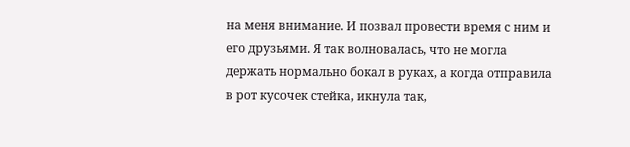на меня внимание. И позвал провести время с ним и его друзьями. Я так волновалась, что не могла держать нормально бокал в руках, а когда отправила в рот кусочек стейка, икнула так,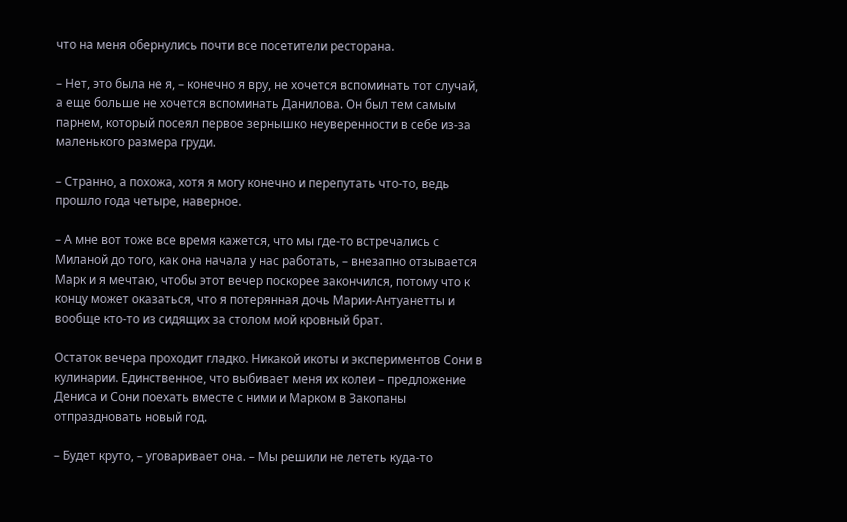что на меня обернулись почти все посетители ресторана.

– Нет, это была не я, – конечно я вру, не хочется вспоминать тот случай, а еще больше не хочется вспоминать Данилова. Он был тем самым парнем, который посеял первое зернышко неуверенности в себе из-за маленького размера груди.

– Странно, а похожа, хотя я могу конечно и перепутать что-то, ведь прошло года четыре, наверное.

– А мне вот тоже все время кажется, что мы где-то встречались с Миланой до того, как она начала у нас работать, – внезапно отзывается Марк и я мечтаю, чтобы этот вечер поскорее закончился, потому что к концу может оказаться, что я потерянная дочь Марии-Антуанетты и вообще кто-то из сидящих за столом мой кровный брат.

Остаток вечера проходит гладко. Никакой икоты и экспериментов Сони в кулинарии. Единственное, что выбивает меня их колеи – предложение Дениса и Сони поехать вместе с ними и Марком в Закопаны отпраздновать новый год.

– Будет круто, – уговаривает она. – Мы решили не лететь куда-то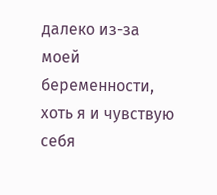далеко из-за моей беременности, хоть я и чувствую себя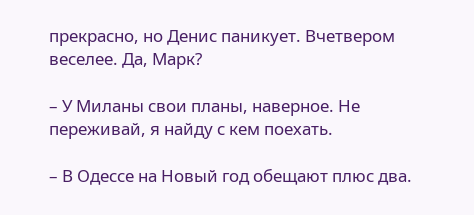прекрасно, но Денис паникует. Вчетвером веселее. Да, Марк?

– У Миланы свои планы, наверное. Не переживай, я найду с кем поехать.

– В Одессе на Новый год обещают плюс два.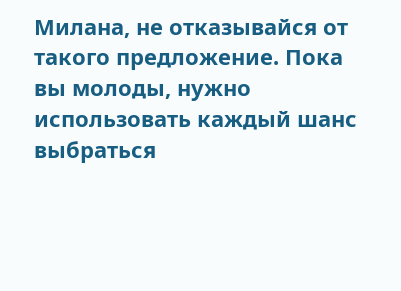Милана, не отказывайся от такого предложение. Пока вы молоды, нужно использовать каждый шанс выбраться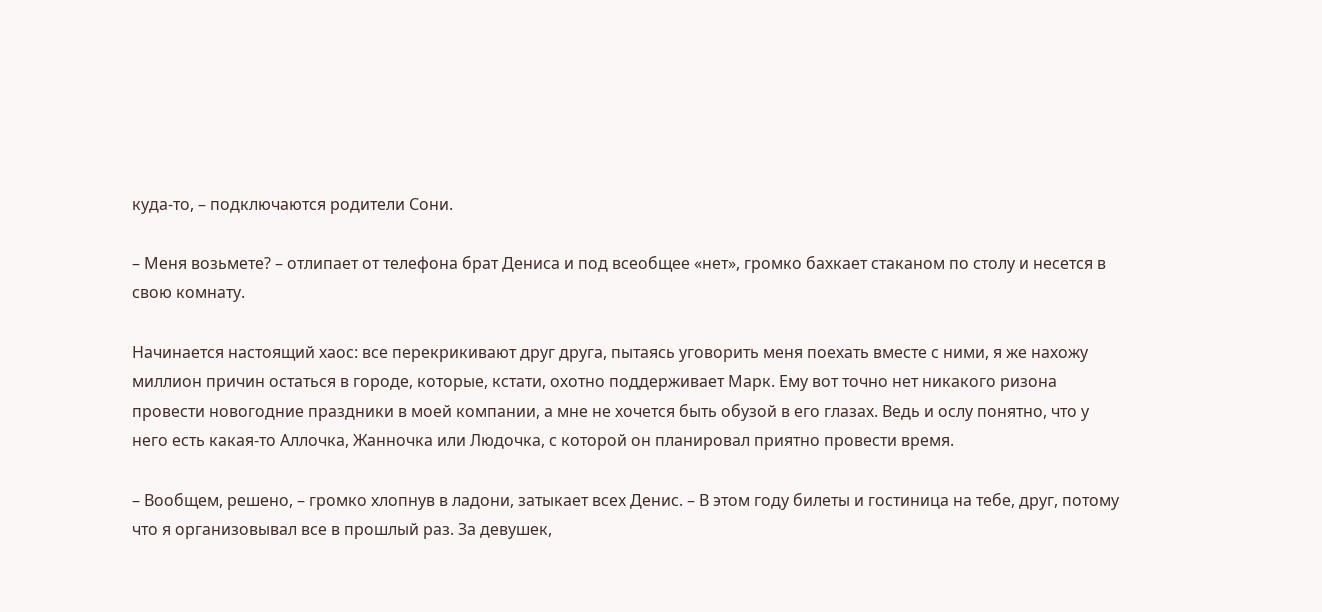куда-то, – подключаются родители Сони.

– Меня возьмете? – отлипает от телефона брат Дениса и под всеобщее «нет», громко бахкает стаканом по столу и несется в свою комнату.

Начинается настоящий хаос: все перекрикивают друг друга, пытаясь уговорить меня поехать вместе с ними, я же нахожу миллион причин остаться в городе, которые, кстати, охотно поддерживает Марк. Ему вот точно нет никакого ризона провести новогодние праздники в моей компании, а мне не хочется быть обузой в его глазах. Ведь и ослу понятно, что у него есть какая-то Аллочка, Жанночка или Людочка, с которой он планировал приятно провести время.

– Вообщем, решено, – громко хлопнув в ладони, затыкает всех Денис. – В этом году билеты и гостиница на тебе, друг, потому что я организовывал все в прошлый раз. За девушек,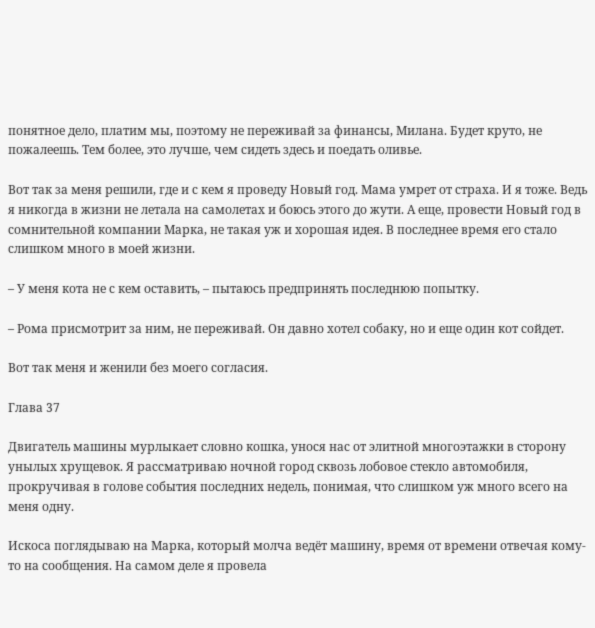понятное дело, платим мы, поэтому не переживай за финансы, Милана. Будет круто, не пожалеешь. Тем более, это лучше, чем сидеть здесь и поедать оливье.

Вот так за меня решили, где и с кем я проведу Новый год. Мама умрет от страха. И я тоже. Ведь я никогда в жизни не летала на самолетах и боюсь этого до жути. А еще, провести Новый год в сомнительной компании Марка, не такая уж и хорошая идея. В последнее время его стало слишком много в моей жизни.

– У меня кота не с кем оставить, – пытаюсь предпринять последнюю попытку.

– Рома присмотрит за ним, не переживай. Он давно хотел собаку, но и еще один кот сойдет.

Вот так меня и женили без моего согласия.

Глава 37

Двигатель машины мурлыкает словно кошка, унося нас от элитной многоэтажки в сторону унылых хрущевок. Я рассматриваю ночной город сквозь лобовое стекло автомобиля, прокручивая в голове события последних недель, понимая, что слишком уж много всего на меня одну.

Искоса поглядываю на Марка, который молча ведёт машину, время от времени отвечая кому-то на сообщения. На самом деле я провела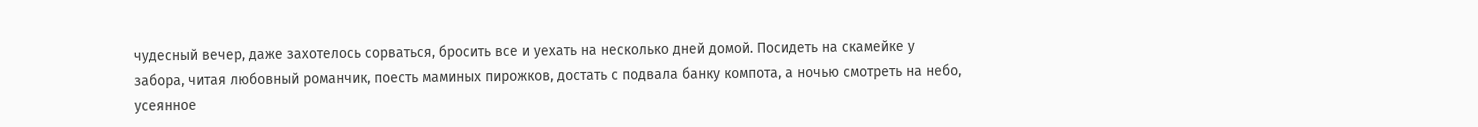чудесный вечер, даже захотелось сорваться, бросить все и уехать на несколько дней домой. Посидеть на скамейке у забора, читая любовный романчик, поесть маминых пирожков, достать с подвала банку компота, а ночью смотреть на небо, усеянное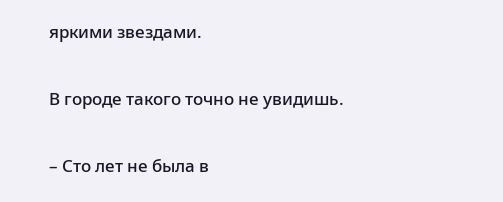яркими звездами.

В городе такого точно не увидишь.

– Сто лет не была в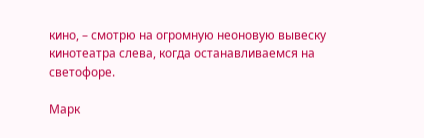кино, – смотрю на огромную неоновую вывеску кинотеатра слева, когда останавливаемся на светофоре.

Марк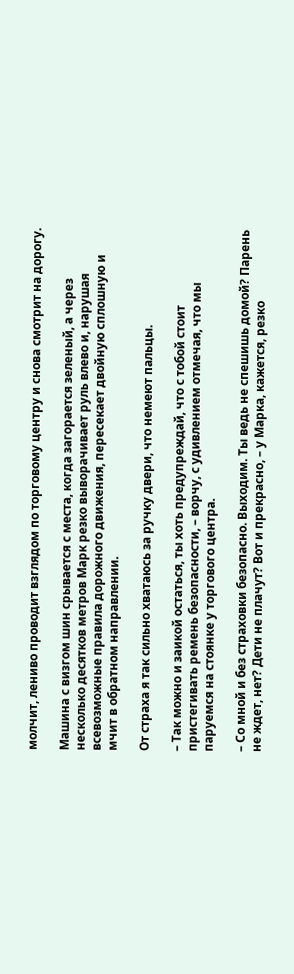молчит, лениво проводит взглядом по торговому центру и снова смотрит на дорогу.

Машина с визгом шин срывается с места, когда загорается зеленый, а через несколько десятков метров Марк резко выворачивает руль влево и, нарушая всевозможные правила дорожного движения, пересекает двойную сплошную и мчит в обратном направлении.

От страха я так сильно хватаюсь за ручку двери, что немеют пальцы.

– Так можно и заикой остаться, ты хоть предупреждай, что с тобой стоит пристегивать ремень безопасности, – ворчу, с удивлением отмечая, что мы паруемся на стоянке у торгового центра.

– Со мной и без страховки безопасно. Выходим. Ты ведь не спешишь домой? Парень не ждет, нет? Дети не плачут? Вот и прекрасно, – у Марка, кажется, резко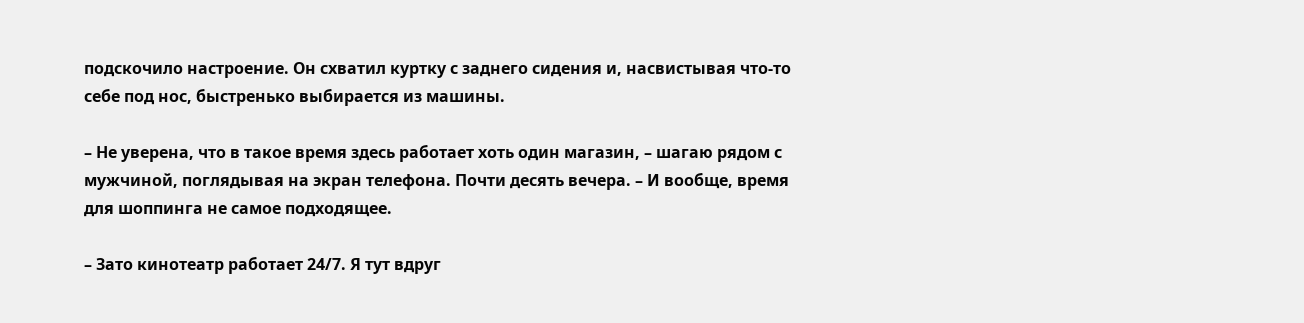подскочило настроение. Он схватил куртку с заднего сидения и, насвистывая что-то себе под нос, быстренько выбирается из машины.

– Не уверена, что в такое время здесь работает хоть один магазин, – шагаю рядом с мужчиной, поглядывая на экран телефона. Почти десять вечера. – И вообще, время для шоппинга не самое подходящее.

– Зато кинотеатр работает 24/7. Я тут вдруг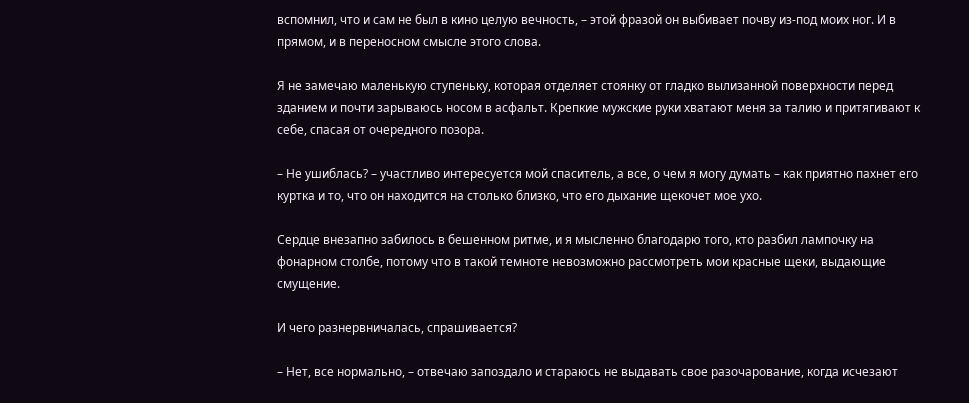вспомнил, что и сам не был в кино целую вечность, – этой фразой он выбивает почву из-под моих ног. И в прямом, и в переносном смысле этого слова.

Я не замечаю маленькую ступеньку, которая отделяет стоянку от гладко вылизанной поверхности перед зданием и почти зарываюсь носом в асфальт. Крепкие мужские руки хватают меня за талию и притягивают к себе, спасая от очередного позора.

– Не ушиблась? – участливо интересуется мой спаситель, а все, о чем я могу думать – как приятно пахнет его куртка и то, что он находится на столько близко, что его дыхание щекочет мое ухо.

Сердце внезапно забилось в бешенном ритме, и я мысленно благодарю того, кто разбил лампочку на фонарном столбе, потому что в такой темноте невозможно рассмотреть мои красные щеки, выдающие смущение.

И чего разнервничалась, спрашивается?

– Нет, все нормально, – отвечаю запоздало и стараюсь не выдавать свое разочарование, когда исчезают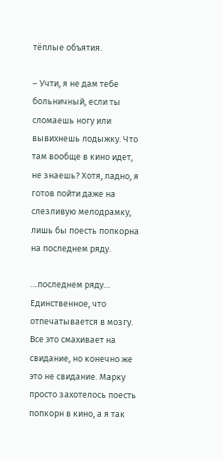тёплые объятия.

– Учти, я не дам тебе больничный, если ты сломаешь ногу или вывихнешь лодыжку. Что там вообще в кино идет, не знаешь? Хотя, ладно, я готов пойти даже на слезливую мелодрамку, лишь бы поесть попкорна на последнем ряду.

…последнем ряду… Единственное, что отпечатывается в мозгу. Все это смахивает на свидание, но конечно же это не свидание. Марку просто захотелось поесть попкорн в кино, а я так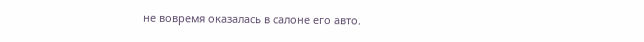не вовремя оказалась в салоне его авто.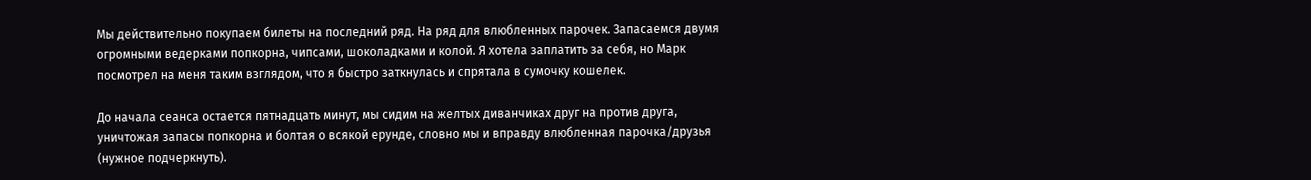Мы действительно покупаем билеты на последний ряд. На ряд для влюбленных парочек. Запасаемся двумя огромными ведерками попкорна, чипсами, шоколадками и колой. Я хотела заплатить за себя, но Марк посмотрел на меня таким взглядом, что я быстро заткнулась и спрятала в сумочку кошелек.

До начала сеанса остается пятнадцать минут, мы сидим на желтых диванчиках друг на против друга, уничтожая запасы попкорна и болтая о всякой ерунде, словно мы и вправду влюбленная парочка/друзья (нужное подчеркнуть).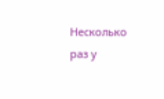Несколько раз у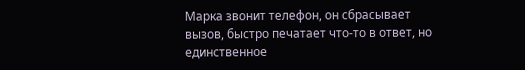Марка звонит телефон, он сбрасывает вызов, быстро печатает что-то в ответ, но единственное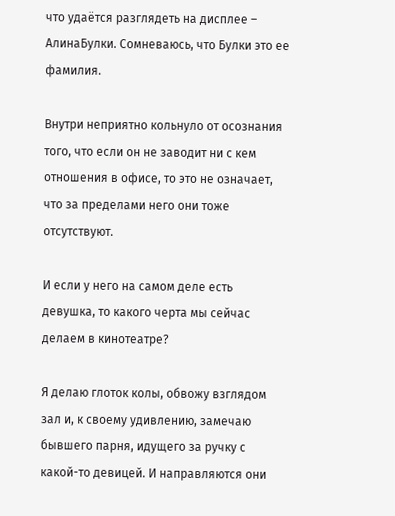что удаётся разглядеть на дисплее – АлинаБулки. Сомневаюсь, что Булки это ее фамилия.

Внутри неприятно кольнуло от осознания того, что если он не заводит ни с кем отношения в офисе, то это не означает, что за пределами него они тоже отсутствуют.

И если у него на самом деле есть девушка, то какого черта мы сейчас делаем в кинотеатре?

Я делаю глоток колы, обвожу взглядом зал и, к своему удивлению, замечаю бывшего парня, идущего за ручку с какой-то девицей. И направляются они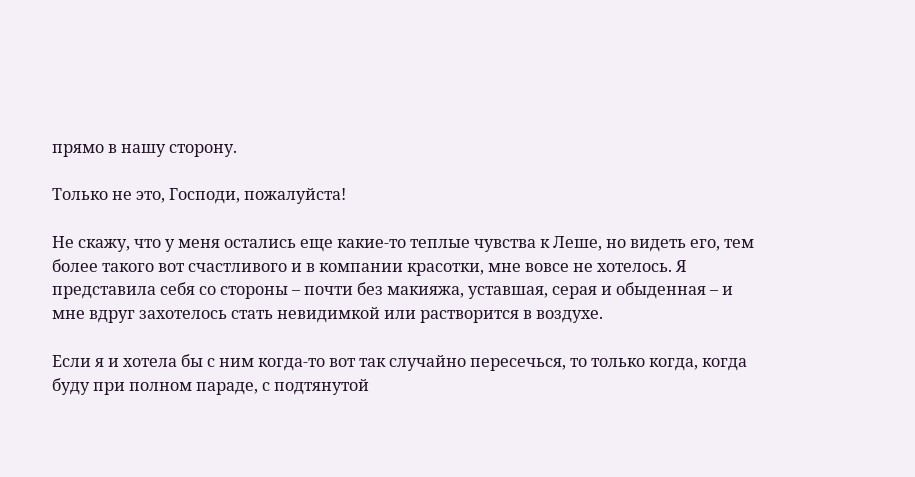прямо в нашу сторону.

Только не это, Господи, пожалуйста!

Не скажу, что у меня остались еще какие-то теплые чувства к Леше, но видеть его, тем более такого вот счастливого и в компании красотки, мне вовсе не хотелось. Я представила себя со стороны – почти без макияжа, уставшая, серая и обыденная – и мне вдруг захотелось стать невидимкой или растворится в воздухе.

Если я и хотела бы с ним когда-то вот так случайно пересечься, то только когда, когда буду при полном параде, с подтянутой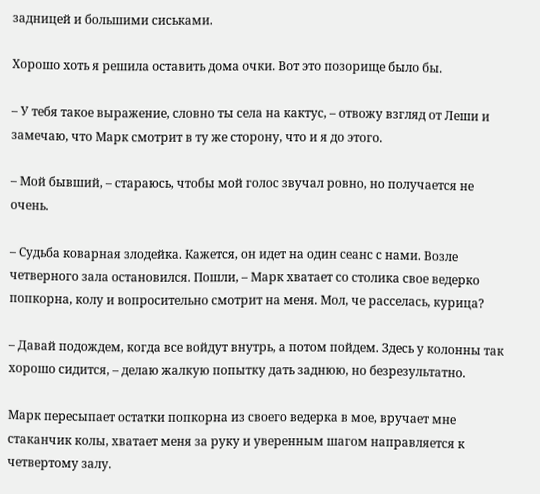задницей и большими сиськами.

Хорошо хоть я решила оставить дома очки. Вот это позорище было бы.

– У тебя такое выражение, словно ты села на кактус, – отвожу взгляд от Леши и замечаю, что Марк смотрит в ту же сторону, что и я до этого.

– Мой бывший, – стараюсь, чтобы мой голос звучал ровно, но получается не очень.

– Судьба коварная злодейка. Кажется, он идет на один сеанс с нами. Возле четверного зала остановился. Пошли, – Марк хватает со столика свое ведерко попкорна, колу и вопросительно смотрит на меня. Мол, че расселась, курица?

– Давай подождем, когда все войдут внутрь, а потом пойдем. Здесь у колонны так хорошо сидится, – делаю жалкую попытку дать заднюю, но безрезультатно.

Марк пересыпает остатки попкорна из своего ведерка в мое, вручает мне стаканчик колы, хватает меня за руку и уверенным шагом направляется к четвертому залу.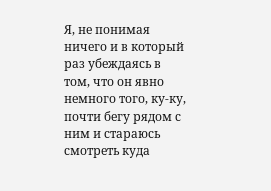Я, не понимая ничего и в который раз убеждаясь в том, что он явно немного того, ку-ку, почти бегу рядом с ним и стараюсь смотреть куда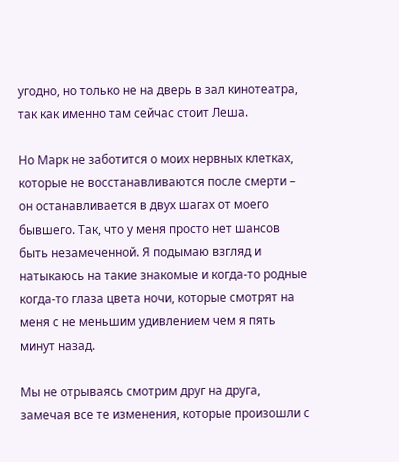угодно, но только не на дверь в зал кинотеатра, так как именно там сейчас стоит Леша.

Но Марк не заботится о моих нервных клетках, которые не восстанавливаются после смерти – он останавливается в двух шагах от моего бывшего. Так, что у меня просто нет шансов быть незамеченной. Я подымаю взгляд и натыкаюсь на такие знакомые и когда-то родные когда-то глаза цвета ночи, которые смотрят на меня с не меньшим удивлением чем я пять минут назад.

Мы не отрываясь смотрим друг на друга, замечая все те изменения, которые произошли с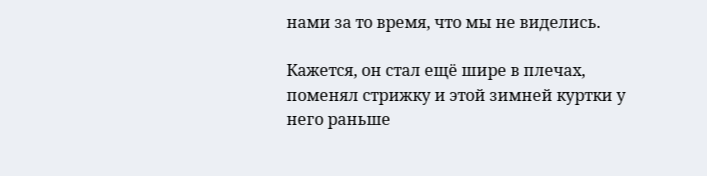нами за то время, что мы не виделись.

Кажется, он стал ещё шире в плечах, поменял стрижку и этой зимней куртки у него раньше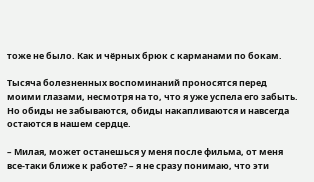тоже не было. Как и чёрных брюк с карманами по бокам.

Тысяча болезненных воспоминаний проносятся перед моими глазами, несмотря на то, что я уже успела его забыть. Но обиды не забываются, обиды накапливаются и навсегда остаются в нашем сердце.

– Милая, может останешься у меня после фильма, от меня все-таки ближе к работе? – я не сразу понимаю, что эти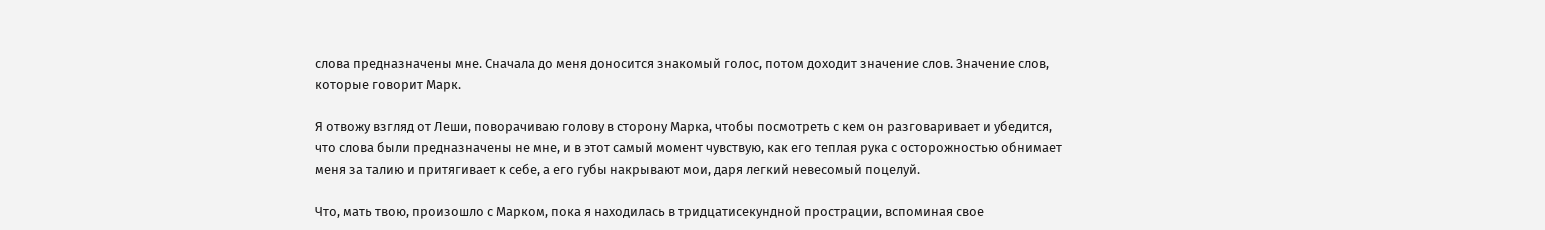слова предназначены мне. Сначала до меня доносится знакомый голос, потом доходит значение слов. Значение слов, которые говорит Марк.

Я отвожу взгляд от Леши, поворачиваю голову в сторону Марка, чтобы посмотреть с кем он разговаривает и убедится, что слова были предназначены не мне, и в этот самый момент чувствую, как его теплая рука с осторожностью обнимает меня за талию и притягивает к себе, а его губы накрывают мои, даря легкий невесомый поцелуй.

Что, мать твою, произошло с Марком, пока я находилась в тридцатисекундной прострации, вспоминая свое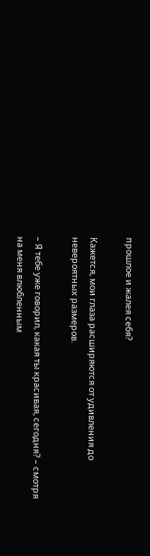прошлое и жалея себя?

Кажется, мои глаза расширяются от удивления до невероятных размеров.

– Я тебе уже говорил, какая ты красивая, сегодня? – смотря на меня влюбленным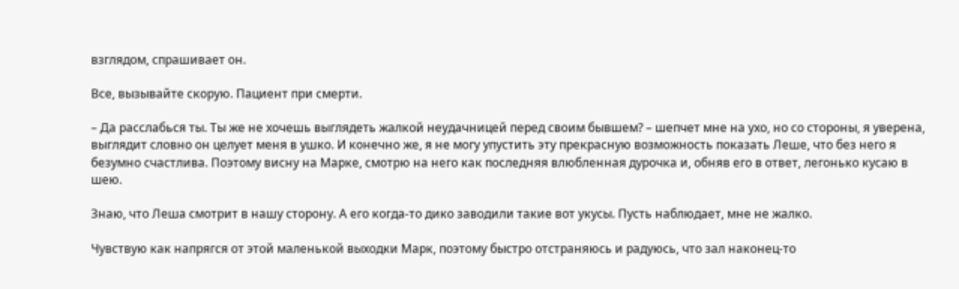взглядом, спрашивает он.

Все, вызывайте скорую. Пациент при смерти.

– Да расслабься ты. Ты же не хочешь выглядеть жалкой неудачницей перед своим бывшем? – шепчет мне на ухо, но со стороны, я уверена, выглядит словно он целует меня в ушко. И конечно же, я не могу упустить эту прекрасную возможность показать Леше, что без него я безумно счастлива. Поэтому висну на Марке, смотрю на него как последняя влюбленная дурочка и, обняв его в ответ, легонько кусаю в шею.

Знаю, что Леша смотрит в нашу сторону. А его когда-то дико заводили такие вот укусы. Пусть наблюдает, мне не жалко.

Чувствую как напрягся от этой маленькой выходки Марк, поэтому быстро отстраняюсь и радуюсь, что зал наконец-то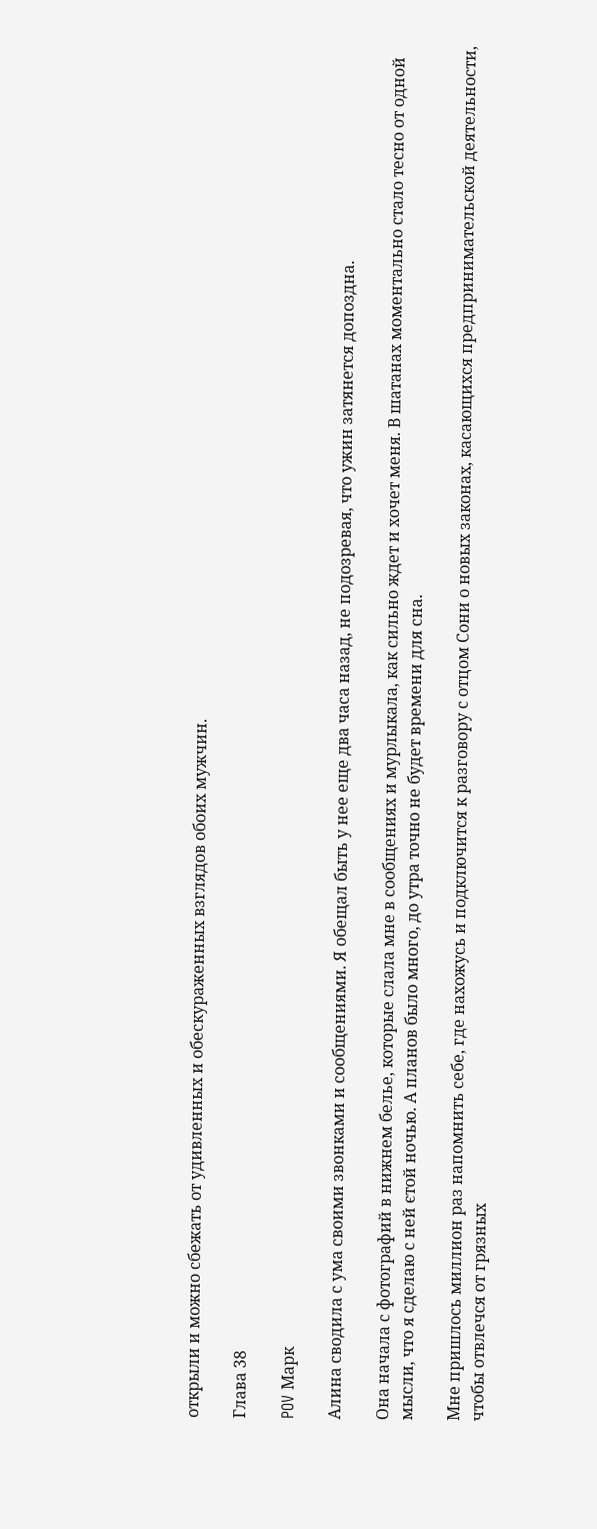открыли и можно сбежать от удивленных и обескураженных взглядов обоих мужчин.

Глава 38

POV Марк

Алина сводила с ума своими звонками и сообщениями. Я обещал быть у нее еще два часа назад, не подозревая, что ужин затянется допоздна.

Она начала с фотографий в нижнем белье, которые слала мне в сообщениях и мурлыкала, как сильно ждет и хочет меня. В шатанах моментально стало тесно от одной мысли, что я сделаю с ней єтой ночью. А планов было много, до утра точно не будет времени для сна.

Мне пришлось миллион раз напомнить себе, где нахожусь и подключится к разговору с отцом Сони о новых законах, касающихся предпринимательской деятельности, чтобы отвлечся от грязных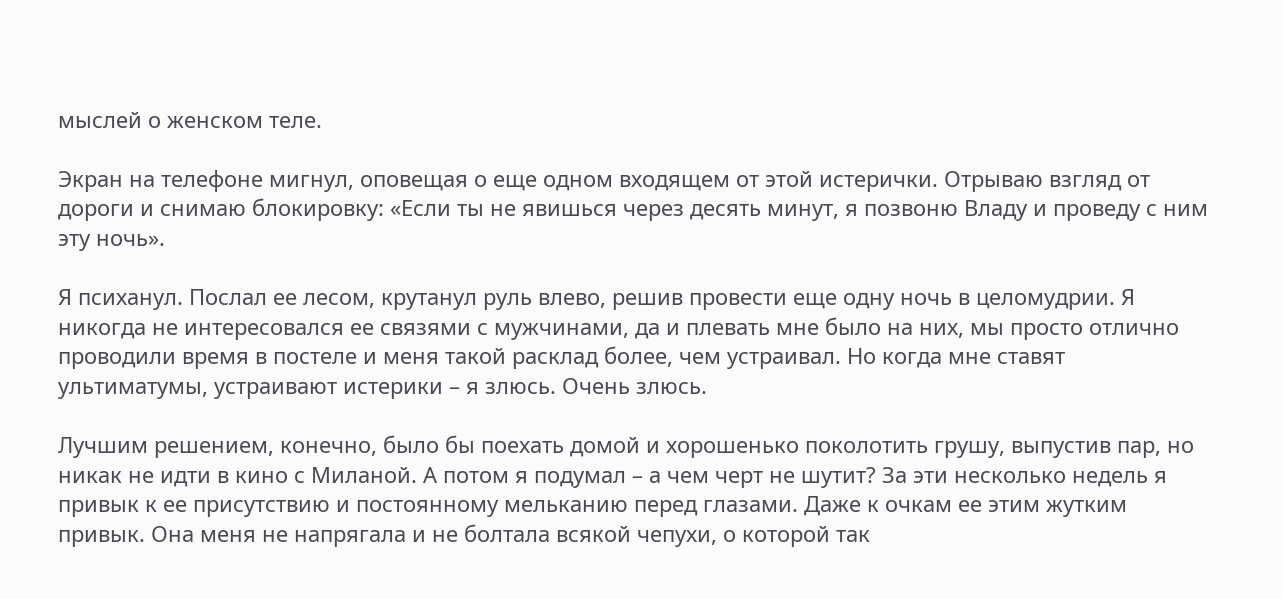мыслей о женском теле.

Экран на телефоне мигнул, оповещая о еще одном входящем от этой истерички. Отрываю взгляд от дороги и снимаю блокировку: «Если ты не явишься через десять минут, я позвоню Владу и проведу с ним эту ночь».

Я психанул. Послал ее лесом, крутанул руль влево, решив провести еще одну ночь в целомудрии. Я никогда не интересовался ее связями с мужчинами, да и плевать мне было на них, мы просто отлично проводили время в постеле и меня такой расклад более, чем устраивал. Но когда мне ставят ультиматумы, устраивают истерики – я злюсь. Очень злюсь.

Лучшим решением, конечно, было бы поехать домой и хорошенько поколотить грушу, выпустив пар, но никак не идти в кино с Миланой. А потом я подумал – а чем черт не шутит? За эти несколько недель я привык к ее присутствию и постоянному мельканию перед глазами. Даже к очкам ее этим жутким привык. Она меня не напрягала и не болтала всякой чепухи, о которой так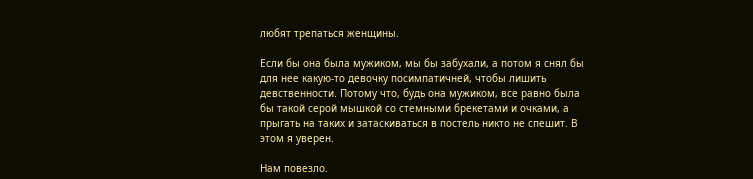любят трепаться женщины.

Если бы она была мужиком, мы бы забухали, а потом я снял бы для нее какую-то девочку посимпатичней, чтобы лишить девственности. Потому что, будь она мужиком, все равно была бы такой серой мышкой со стемными брекетами и очками, а прыгать на таких и затаскиваться в постель никто не спешит. В этом я уверен.

Нам повезло.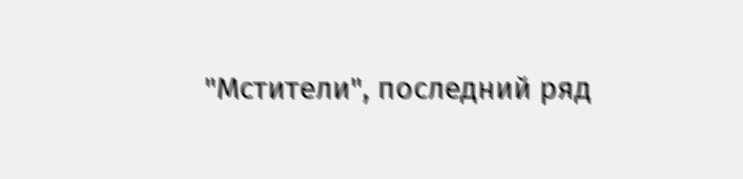"Мстители", последний ряд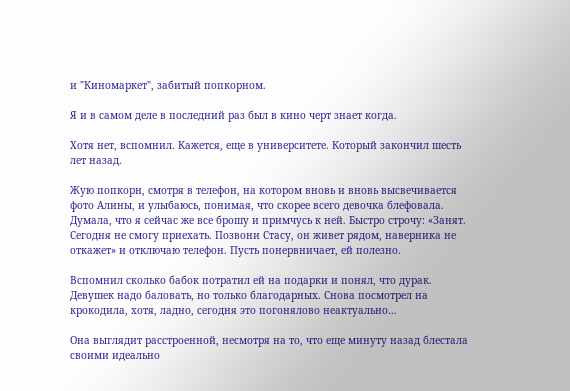и "Киномаркет", забитый попкорном.

Я и в самом деле в последний раз был в кино черт знает когда.

Хотя нет, вспомнил. Кажется, еще в университете. Который закончил шесть лет назад.

Жую попкорн, смотря в телефон, на котором вновь и вновь высвечивается фото Алины, и улыбаюсь, понимая, что скорее всего девочка блефовала. Думала, что я сейчас же все брошу и примчусь к ней. Быстро строчу: «Занят. Сегодня не смогу приехать. Позвони Стасу, он живет рядом, наверника не откажет» и отключаю телефон. Пусть понервничает, ей полезно.

Вспомнил сколько бабок потратил ей на подарки и понял, что дурак. Девушек надо баловать, но только благодарных. Снова посмотрел на крокодила, хотя, ладно, сегодня это погонялово неактуально…

Она выглядит расстроенной, несмотря на то, что еще минуту назад блестала своими идеально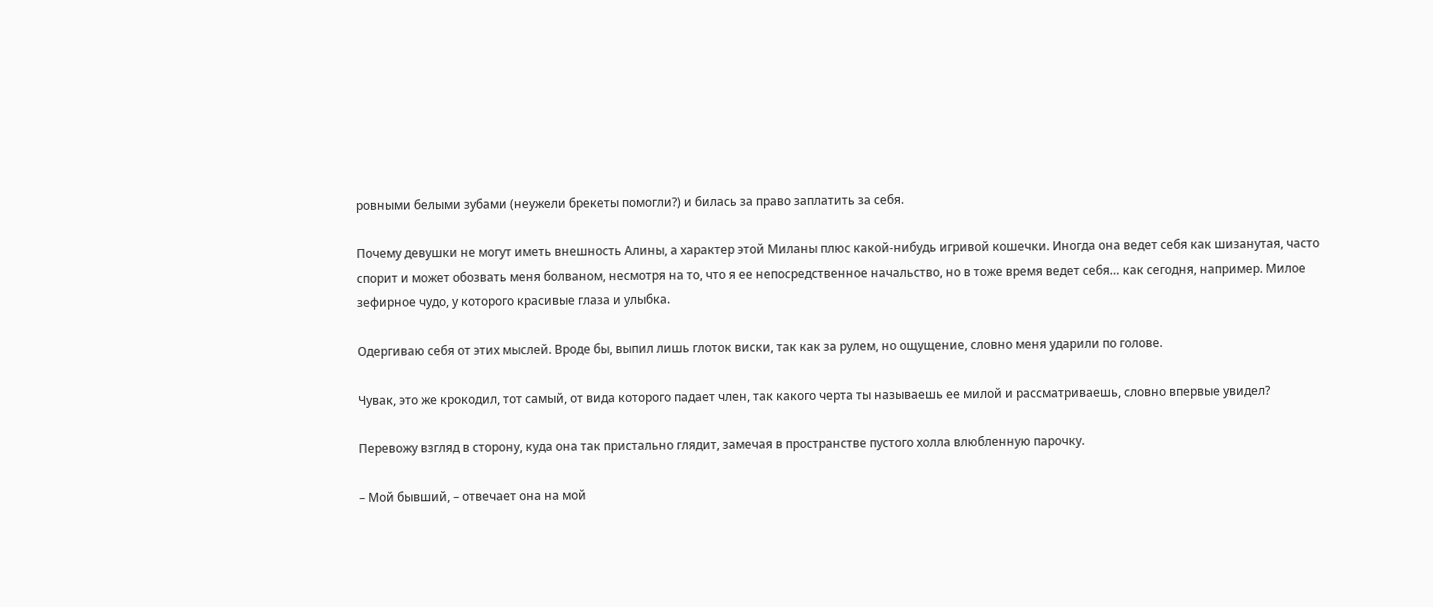ровными белыми зубами (неужели брекеты помогли?) и билась за право заплатить за себя.

Почему девушки не могут иметь внешность Алины, а характер этой Миланы плюс какой-нибудь игривой кошечки. Иногда она ведет себя как шизанутая, часто спорит и может обозвать меня болваном, несмотря на то, что я ее непосредственное начальство, но в тоже время ведет себя… как сегодня, например. Милое зефирное чудо, у которого красивые глаза и улыбка.

Одергиваю себя от этих мыслей. Вроде бы, выпил лишь глоток виски, так как за рулем, но ощущение, словно меня ударили по голове.

Чувак, это же крокодил, тот самый, от вида которого падает член, так какого черта ты называешь ее милой и рассматриваешь, словно впервые увидел?

Перевожу взгляд в сторону, куда она так пристально глядит, замечая в пространстве пустого холла влюбленную парочку.

– Мой бывший, – отвечает она на мой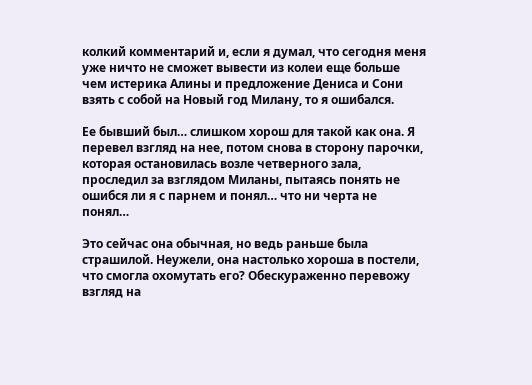колкий комментарий и, если я думал, что сегодня меня уже ничто не сможет вывести из колеи еще больше чем истерика Алины и предложение Дениса и Сони взять с собой на Новый год Милану, то я ошибался.

Ее бывший был… слишком хорош для такой как она. Я перевел взгляд на нее, потом снова в сторону парочки, которая остановилась возле четверного зала, проследил за взглядом Миланы, пытаясь понять не ошибся ли я с парнем и понял… что ни черта не понял…

Это сейчас она обычная, но ведь раньше была страшилой. Неужели, она настолько хороша в постели, что смогла охомутать его? Обескураженно перевожу взгляд на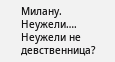Милану. Неужели…. Неужели не девственница?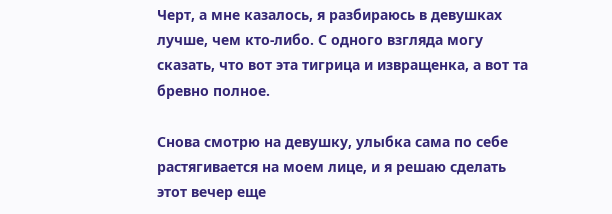Черт, а мне казалось, я разбираюсь в девушках лучше, чем кто-либо. С одного взгляда могу сказать, что вот эта тигрица и извращенка, а вот та бревно полное.

Снова смотрю на девушку, улыбка сама по себе растягивается на моем лице, и я решаю сделать этот вечер еще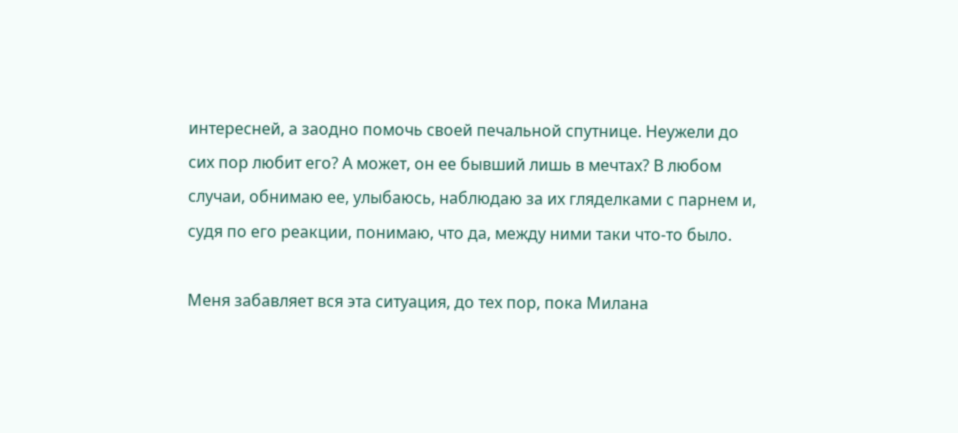интересней, а заодно помочь своей печальной спутнице. Неужели до сих пор любит его? А может, он ее бывший лишь в мечтах? В любом случаи, обнимаю ее, улыбаюсь, наблюдаю за их гляделками с парнем и, судя по его реакции, понимаю, что да, между ними таки что-то было.

Меня забавляет вся эта ситуация, до тех пор, пока Милана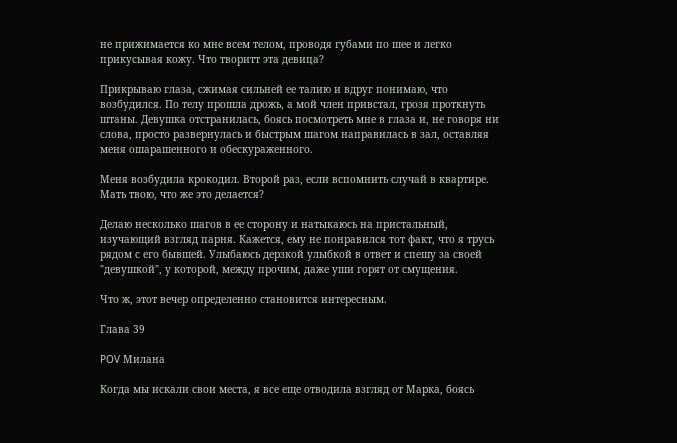не прижимается ко мне всем телом, проводя губами по шее и легко прикусывая кожу. Что творитт эта девица?

Прикрываю глаза, сжимая сильней ее талию и вдруг понимаю, что возбудился. По телу прошла дрожь, а мой член привстал, грозя проткнуть штаны. Девушка отстранилась, боясь посмотреть мне в глаза и, не говоря ни слова, просто развернулась и быстрым шагом направилась в зал, оставляя меня ошарашенного и обескураженного.

Меня возбудила крокодил. Второй раз, если вспомнить случай в квартире. Мать твою, что же это делается?

Делаю несколько шагов в ее сторону и натыкаюсь на пристальный, изучающий взгляд парня. Кажется, ему не понравился тот факт, что я трусь рядом с его бывшей. Улыбаюсь дерзкой улыбкой в ответ и спешу за своей "девушкой", у которой, между прочим, даже уши горят от смущения.

Что ж, этот вечер определенно становится интересным.

Глава 39

POV Милана

Когда мы искали свои места, я все еще отводила взгляд от Марка, боясь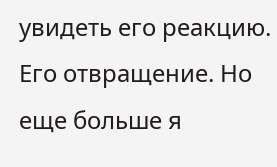увидеть его реакцию. Его отвращение. Но еще больше я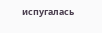испугалась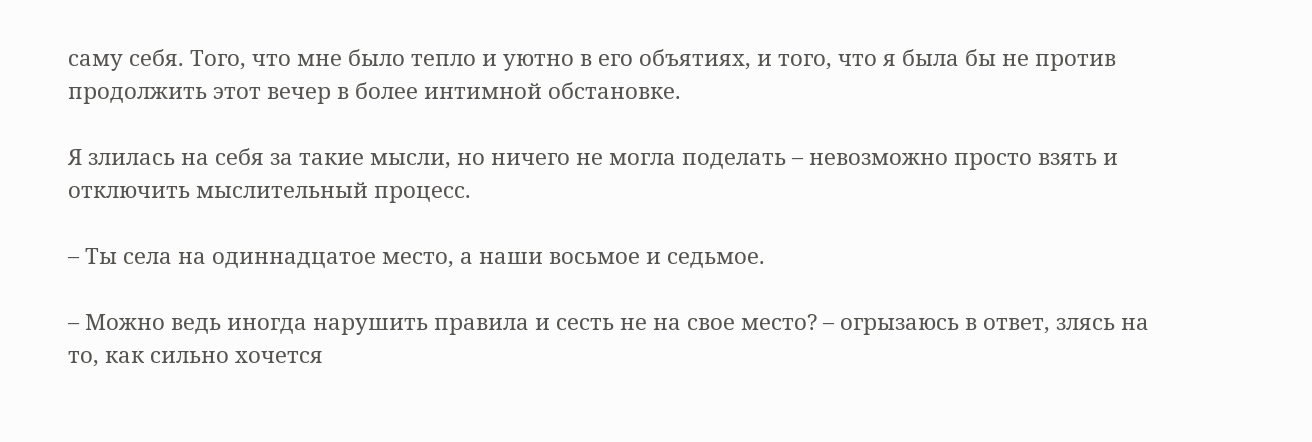саму себя. Того, что мне было тепло и уютно в его объятиях, и того, что я была бы не против продолжить этот вечер в более интимной обстановке.

Я злилась на себя за такие мысли, но ничего не могла поделать – невозможно просто взять и отключить мыслительный процесс.

– Ты села на одиннадцатое место, а наши восьмое и седьмое.

– Можно ведь иногда нарушить правила и сесть не на свое место? – огрызаюсь в ответ, злясь на то, как сильно хочется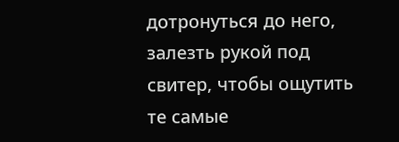дотронуться до него, залезть рукой под свитер, чтобы ощутить те самые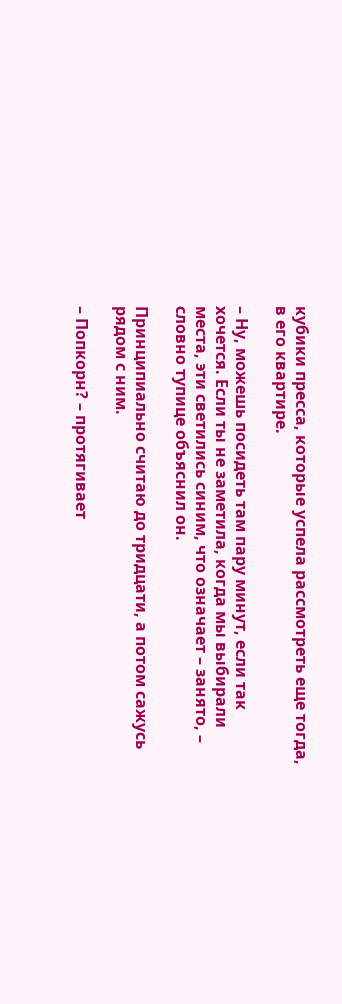кубики пресса, которые успела рассмотреть еще тогда, в его квартире.

– Ну, можешь посидеть там пару минут, если так хочется. Если ты не заметила, когда мы выбирали места, эти светились синим, что означает – занято, – словно тупице объяснил он.

Принципиально считаю до тридцати, а потом сажусь рядом с ним.

– Попкорн? – протягивает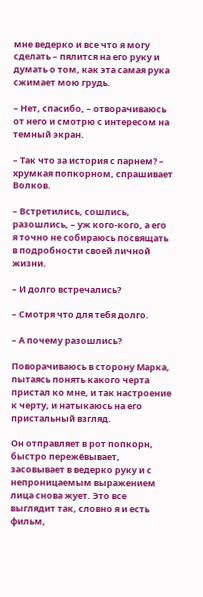мне ведерко и все что я могу сделать – пялится на его руку и думать о том, как эта самая рука сжимает мою грудь.

– Нет, спасибо, – отворачиваюсь от него и смотрю с интересом на темный экран.

– Так что за история с парнем? – хрумкая попкорном, спрашивает Волков.

– Встретились, сошлись, разошлись, – уж кого-кого, а его я точно не собираюсь посвящать в подробности своей личной жизни.

– И долго встречались?

– Смотря что для тебя долго.

– А почему разошлись?

Поворачиваюсь в сторону Марка, пытаясь понять какого черта пристал ко мне, и так настроение к черту, и натыкаюсь на его пристальный взгляд.

Он отправляет в рот попкорн, быстро пережёвывает, засовывает в ведерко руку и с непроницаемым выражением лица снова жует. Это все выглядит так, словно я и есть фильм,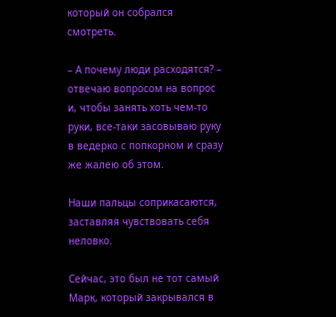который он собрался смотреть.

– А почему люди расходятся? – отвечаю вопросом на вопрос и, чтобы занять хоть чем-то руки, все-таки засовываю руку в ведерко с попкорном и сразу же жалею об этом.

Наши пальцы соприкасаются, заставляя чувствовать себя неловко.

Сейчас, это был не тот самый Марк, который закрывался в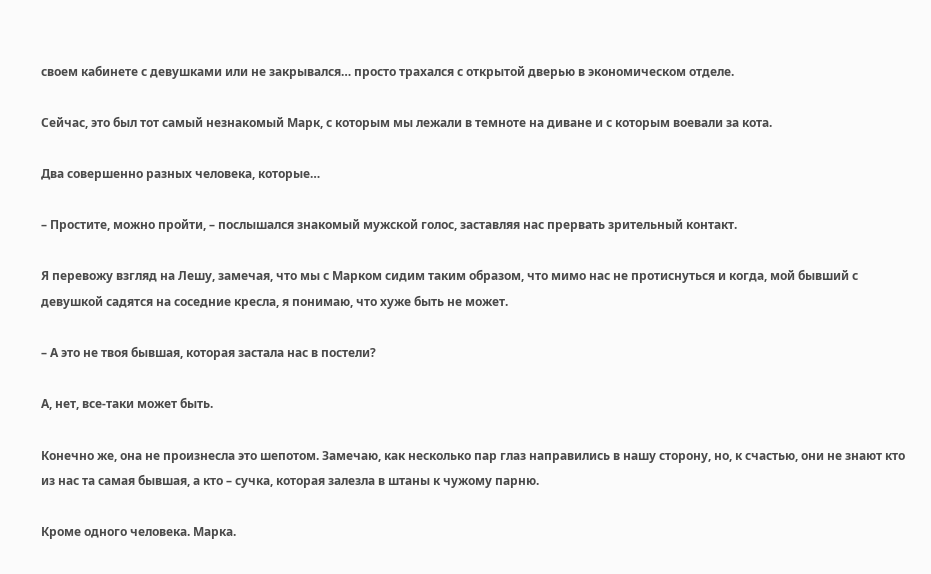своем кабинете с девушками или не закрывался… просто трахался с открытой дверью в экономическом отделе.

Сейчас, это был тот самый незнакомый Марк, с которым мы лежали в темноте на диване и с которым воевали за кота.

Два совершенно разных человека, которые…

– Простите, можно пройти, – послышался знакомый мужской голос, заставляя нас прервать зрительный контакт.

Я перевожу взгляд на Лешу, замечая, что мы с Марком сидим таким образом, что мимо нас не протиснуться и когда, мой бывший с девушкой садятся на соседние кресла, я понимаю, что хуже быть не может.

– А это не твоя бывшая, которая застала нас в постели?

А, нет, все-таки может быть.

Конечно же, она не произнесла это шепотом. Замечаю, как несколько пар глаз направились в нашу сторону, но, к счастью, они не знают кто из нас та самая бывшая, а кто – сучка, которая залезла в штаны к чужому парню.

Кроме одного человека. Марка.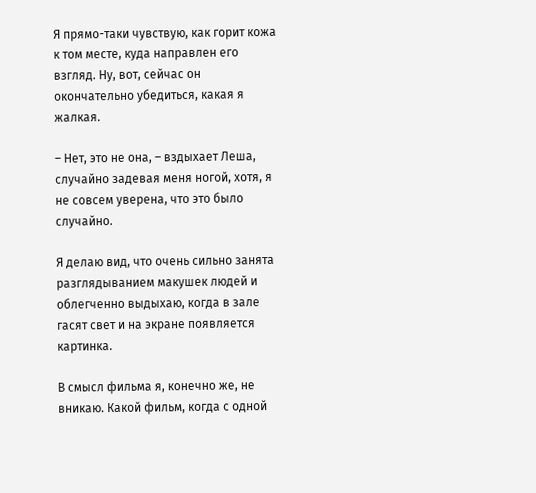Я прямо-таки чувствую, как горит кожа к том месте, куда направлен его взгляд. Ну, вот, сейчас он окончательно убедиться, какая я жалкая.

– Нет, это не она, – вздыхает Леша, случайно задевая меня ногой, хотя, я не совсем уверена, что это было случайно.

Я делаю вид, что очень сильно занята разглядыванием макушек людей и облегченно выдыхаю, когда в зале гасят свет и на экране появляется картинка.

В смысл фильма я, конечно же, не вникаю. Какой фильм, когда с одной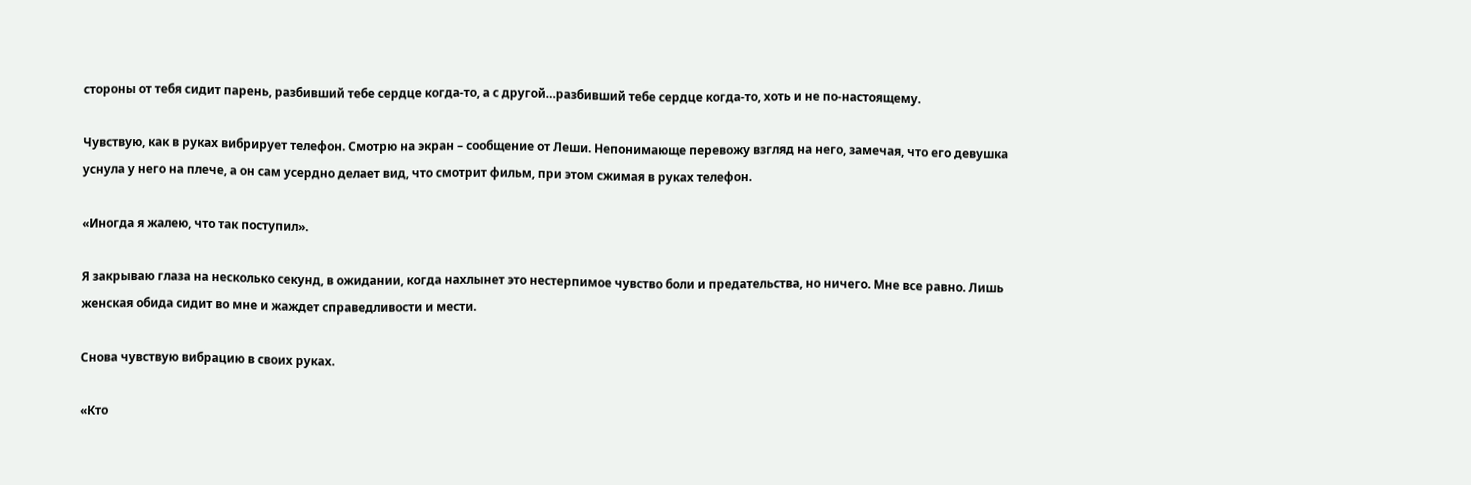стороны от тебя сидит парень, разбивший тебе сердце когда-то, а с другой…разбивший тебе сердце когда-то, хоть и не по-настоящему.

Чувствую, как в руках вибрирует телефон. Смотрю на экран – сообщение от Леши. Непонимающе перевожу взгляд на него, замечая, что его девушка уснула у него на плече, а он сам усердно делает вид, что смотрит фильм, при этом сжимая в руках телефон.

«Иногда я жалею, что так поступил».

Я закрываю глаза на несколько секунд, в ожидании, когда нахлынет это нестерпимое чувство боли и предательства, но ничего. Мне все равно. Лишь женская обида сидит во мне и жаждет справедливости и мести.

Снова чувствую вибрацию в своих руках.

«Кто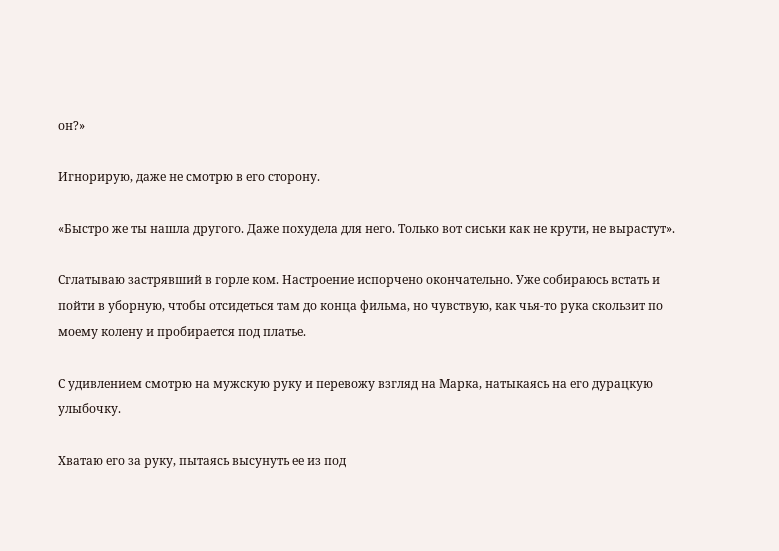он?»

Игнорирую, даже не смотрю в его сторону.

«Быстро же ты нашла другого. Даже похудела для него. Только вот сиськи как не крути, не вырастут».

Сглатываю застрявший в горле ком. Настроение испорчено окончательно. Уже собираюсь встать и пойти в уборную, чтобы отсидеться там до конца фильма, но чувствую, как чья-то рука скользит по моему колену и пробирается под платье.

С удивлением смотрю на мужскую руку и перевожу взгляд на Марка, натыкаясь на его дурацкую улыбочку.

Хватаю его за руку, пытаясь высунуть ее из под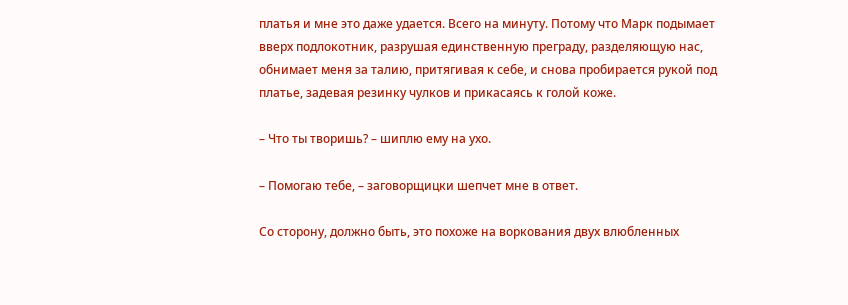платья и мне это даже удается. Всего на минуту. Потому что Марк подымает вверх подлокотник, разрушая единственную преграду, разделяющую нас, обнимает меня за талию, притягивая к себе, и снова пробирается рукой под платье, задевая резинку чулков и прикасаясь к голой коже.

– Что ты творишь? – шиплю ему на ухо.

– Помогаю тебе, – заговорщицки шепчет мне в ответ.

Со сторону, должно быть, это похоже на воркования двух влюбленных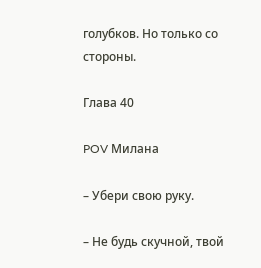голубков. Но только со стороны.

Глава 40

POV Милана

– Убери свою руку.

– Не будь скучной, твой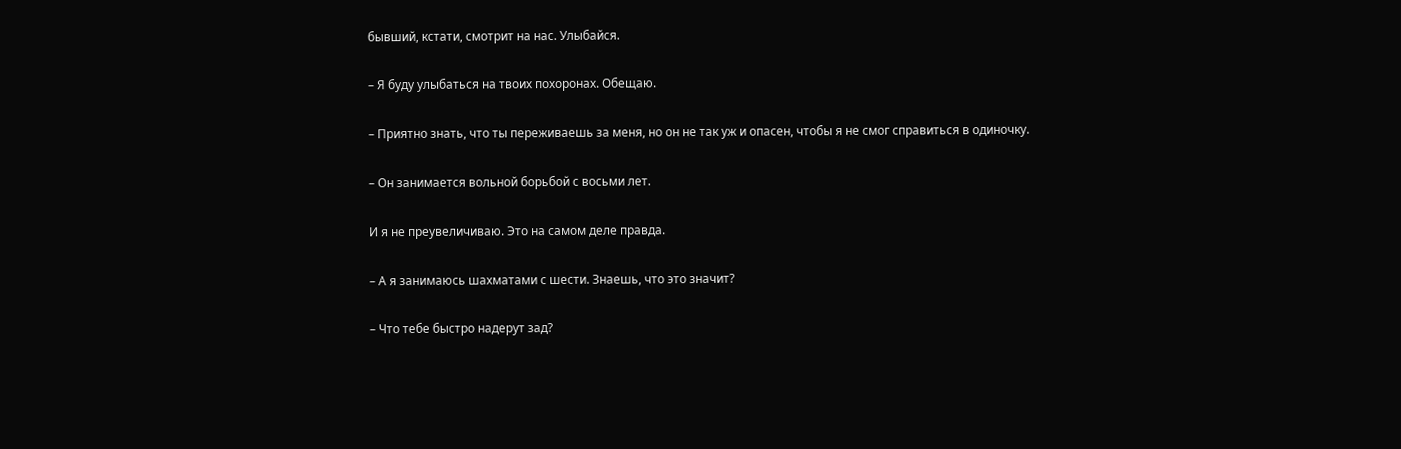бывший, кстати, смотрит на нас. Улыбайся.

– Я буду улыбаться на твоих похоронах. Обещаю.

– Приятно знать, что ты переживаешь за меня, но он не так уж и опасен, чтобы я не смог справиться в одиночку.

– Он занимается вольной борьбой с восьми лет.

И я не преувеличиваю. Это на самом деле правда.

– А я занимаюсь шахматами с шести. Знаешь, что это значит?

– Что тебе быстро надерут зад?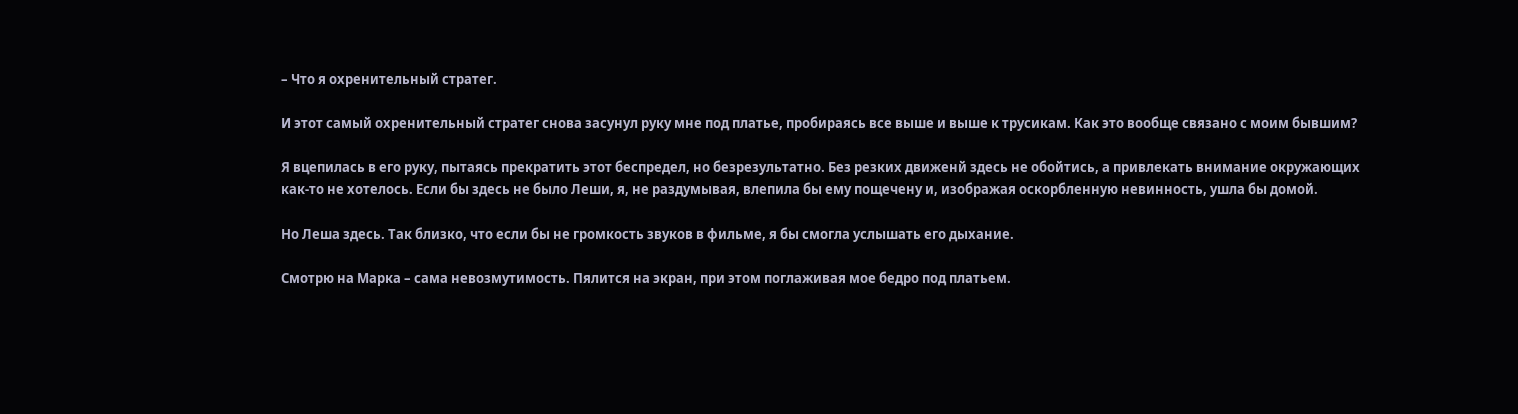– Что я охренительный стратег.

И этот самый охренительный стратег снова засунул руку мне под платье, пробираясь все выше и выше к трусикам. Как это вообще связано с моим бывшим?

Я вцепилась в его руку, пытаясь прекратить этот беспредел, но безрезультатно. Без резких движенй здесь не обойтись, а привлекать внимание окружающих как-то не хотелось. Если бы здесь не было Леши, я, не раздумывая, влепила бы ему пощечену и, изображая оскорбленную невинность, ушла бы домой.

Но Леша здесь. Так близко, что если бы не громкость звуков в фильме, я бы смогла услышать его дыхание.

Смотрю на Марка – сама невозмутимость. Пялится на экран, при этом поглаживая мое бедро под платьем.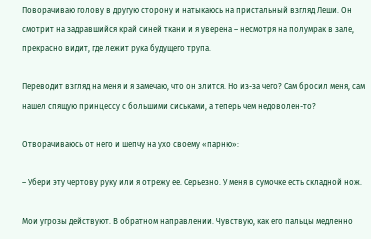Поворачиваю голову в другую сторону и натыкаюсь на пристальный взгляд Леши. Он смотрит на задравшийся край синей ткани и я уверена – несмотря на полумрак в зале, прекрасно видит, где лежит рука будущего трупа.

Переводит взгляд на меня и я замечаю, что он злится. Но из-за чего? Сам бросил меня, сам нашел спящую принцессу с большими сиськами, а теперь чем недоволен-то?

Отворачиваюсь от него и шепчу на ухо своему «парню»:

– Убери эту чертову руку или я отрежу ее. Серьезно. У меня в сумочке есть складной нож.

Мои угрозы действуют. В обратном направлении. Чувствую, как его пальцы медленно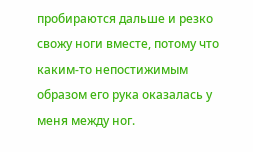пробираются дальше и резко свожу ноги вместе, потому что каким-то непостижимым образом его рука оказалась у меня между ног.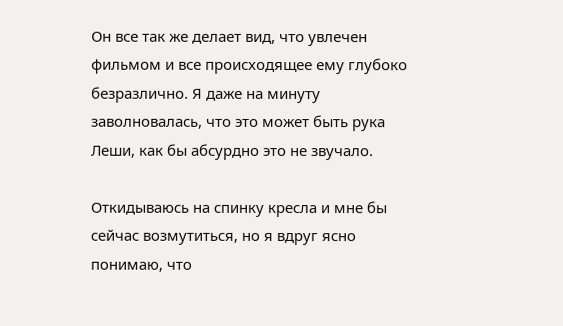Он все так же делает вид, что увлечен фильмом и все происходящее ему глубоко безразлично. Я даже на минуту заволновалась, что это может быть рука Леши, как бы абсурдно это не звучало.

Откидываюсь на спинку кресла и мне бы сейчас возмутиться, но я вдруг ясно понимаю, что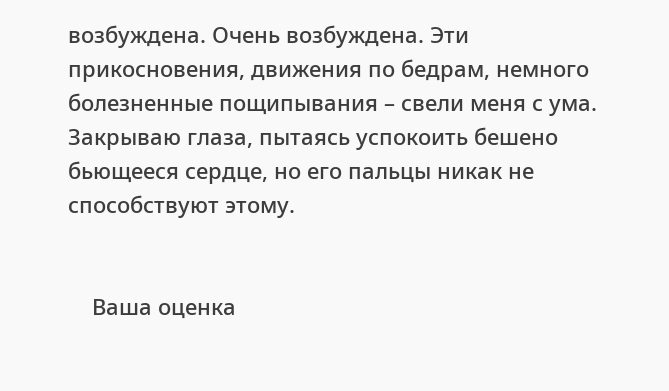возбуждена. Очень возбуждена. Эти прикосновения, движения по бедрам, немного болезненные пощипывания – свели меня с ума. Закрываю глаза, пытаясь успокоить бешено бьющееся сердце, но его пальцы никак не способствуют этому.


    Ваша оценка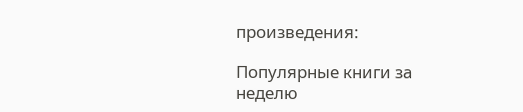произведения:

Популярные книги за неделю